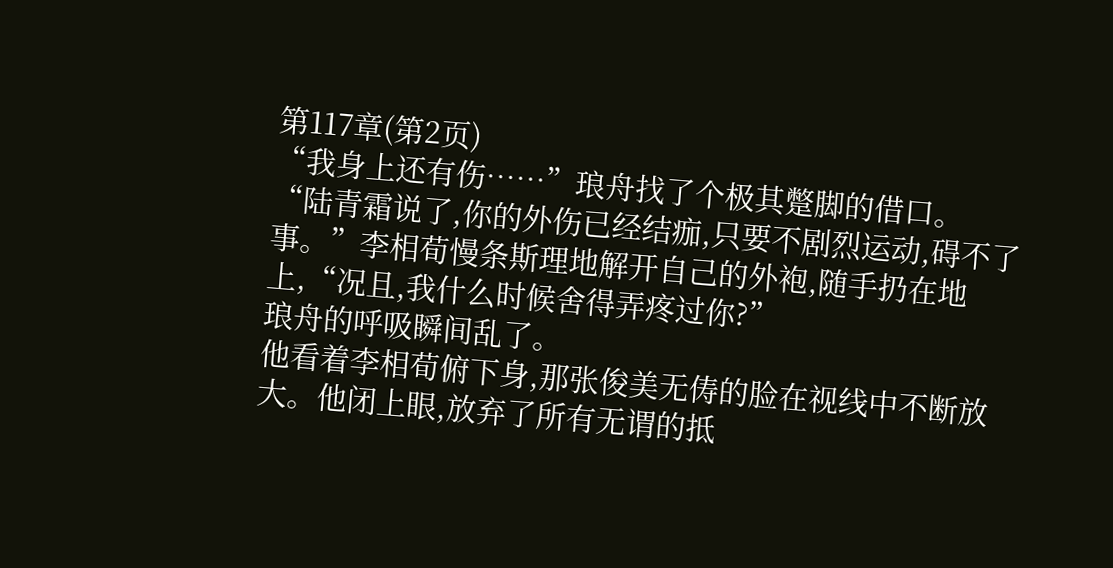第117章(第2页)
“我身上还有伤……”琅舟找了个极其蹩脚的借口。
“陆青霜说了,你的外伤已经结痂,只要不剧烈运动,碍不了事。”李相荀慢条斯理地解开自己的外袍,随手扔在地上,“况且,我什么时候舍得弄疼过你?”
琅舟的呼吸瞬间乱了。
他看着李相荀俯下身,那张俊美无俦的脸在视线中不断放大。他闭上眼,放弃了所有无谓的抵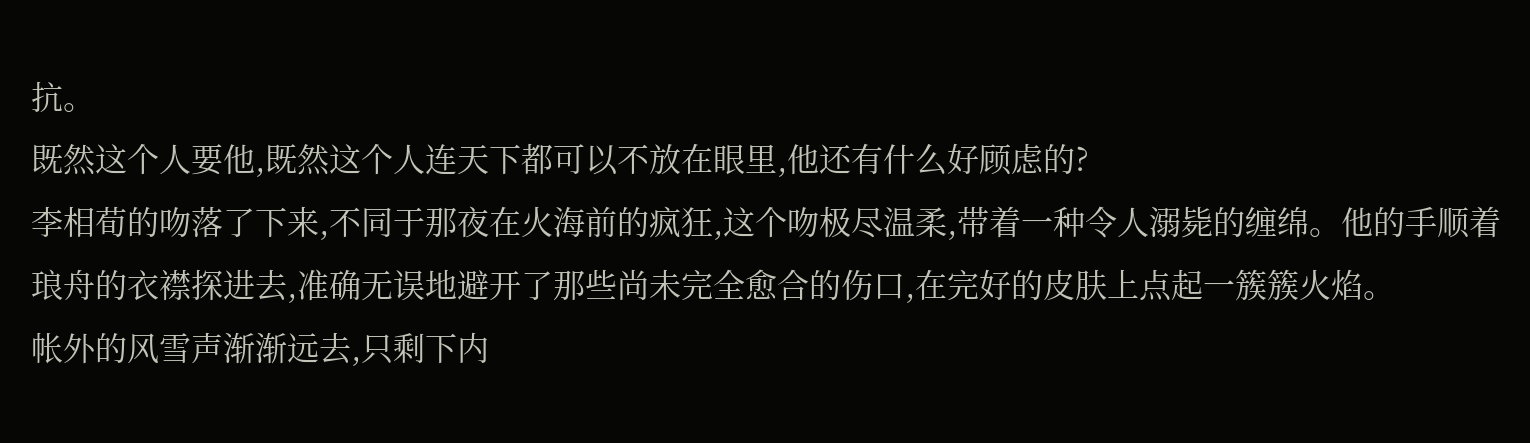抗。
既然这个人要他,既然这个人连天下都可以不放在眼里,他还有什么好顾虑的?
李相荀的吻落了下来,不同于那夜在火海前的疯狂,这个吻极尽温柔,带着一种令人溺毙的缠绵。他的手顺着琅舟的衣襟探进去,准确无误地避开了那些尚未完全愈合的伤口,在完好的皮肤上点起一簇簇火焰。
帐外的风雪声渐渐远去,只剩下内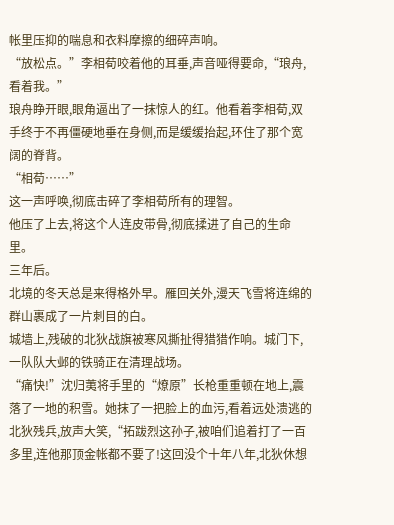帐里压抑的喘息和衣料摩擦的细碎声响。
“放松点。”李相荀咬着他的耳垂,声音哑得要命,“琅舟,看着我。”
琅舟睁开眼,眼角逼出了一抹惊人的红。他看着李相荀,双手终于不再僵硬地垂在身侧,而是缓缓抬起,环住了那个宽阔的脊背。
“相荀……”
这一声呼唤,彻底击碎了李相荀所有的理智。
他压了上去,将这个人连皮带骨,彻底揉进了自己的生命里。
三年后。
北境的冬天总是来得格外早。雁回关外,漫天飞雪将连绵的群山裹成了一片刺目的白。
城墙上,残破的北狄战旗被寒风撕扯得猎猎作响。城门下,一队队大邺的铁骑正在清理战场。
“痛快!”沈归荑将手里的“燎原”长枪重重顿在地上,震落了一地的积雪。她抹了一把脸上的血污,看着远处溃逃的北狄残兵,放声大笑,“拓跋烈这孙子,被咱们追着打了一百多里,连他那顶金帐都不要了!这回没个十年八年,北狄休想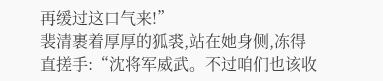再缓过这口气来!”
裴清裹着厚厚的狐裘,站在她身侧,冻得直搓手:“沈将军威武。不过咱们也该收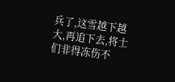兵了,这雪越下越大,再追下去,将士们非得冻伤不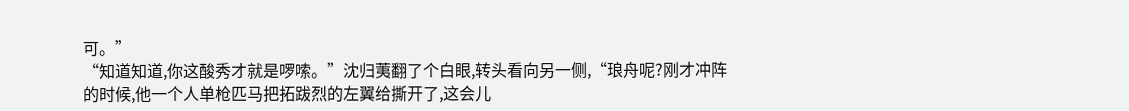可。”
“知道知道,你这酸秀才就是啰嗦。”沈归荑翻了个白眼,转头看向另一侧,“琅舟呢?刚才冲阵的时候,他一个人单枪匹马把拓跋烈的左翼给撕开了,这会儿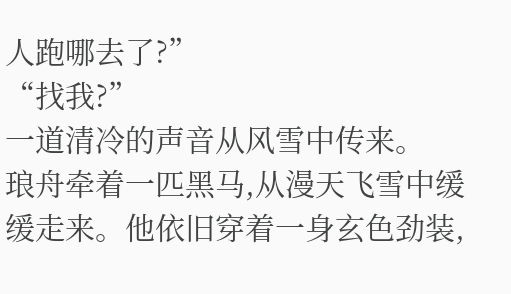人跑哪去了?”
“找我?”
一道清冷的声音从风雪中传来。
琅舟牵着一匹黑马,从漫天飞雪中缓缓走来。他依旧穿着一身玄色劲装,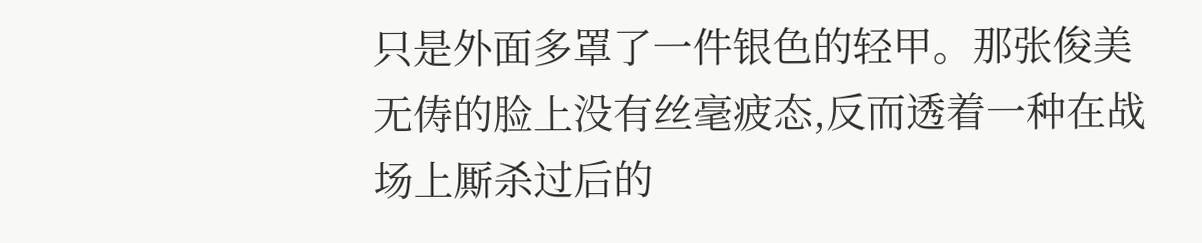只是外面多罩了一件银色的轻甲。那张俊美无俦的脸上没有丝毫疲态,反而透着一种在战场上厮杀过后的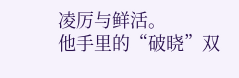凌厉与鲜活。
他手里的“破晓”双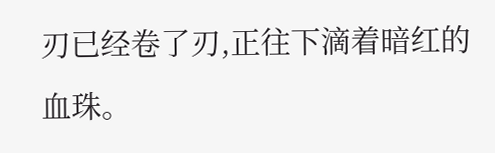刃已经卷了刃,正往下滴着暗红的血珠。